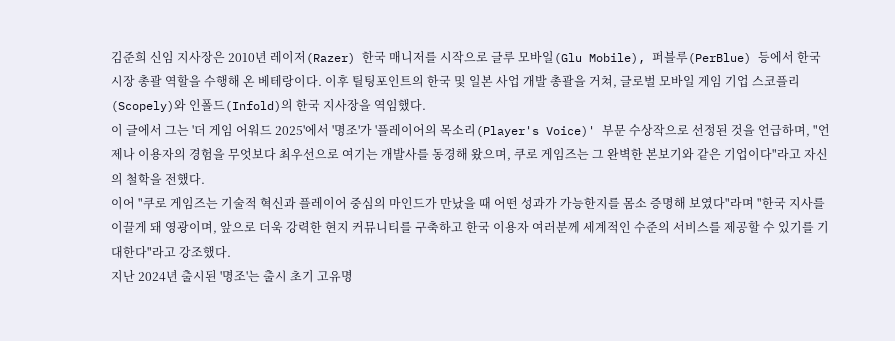김준희 신임 지사장은 2010년 레이저(Razer) 한국 매니저를 시작으로 글루 모바일(Glu Mobile), 퍼블루(PerBlue) 등에서 한국 시장 총괄 역할을 수행해 온 베테랑이다. 이후 틸팅포인트의 한국 및 일본 사업 개발 총괄을 거쳐, 글로벌 모바일 게임 기업 스코플리(Scopely)와 인폴드(Infold)의 한국 지사장을 역임했다.
이 글에서 그는 '더 게임 어워드 2025'에서 '명조'가 '플레이어의 목소리(Player's Voice)' 부문 수상작으로 선정된 것을 언급하며, "언제나 이용자의 경험을 무엇보다 최우선으로 여기는 개발사를 동경해 왔으며, 쿠로 게임즈는 그 완벽한 본보기와 같은 기업이다"라고 자신의 철학을 전했다.
이어 "쿠로 게임즈는 기술적 혁신과 플레이어 중심의 마인드가 만났을 때 어떤 성과가 가능한지를 몸소 증명해 보였다"라며 "한국 지사를 이끌게 돼 영광이며, 앞으로 더욱 강력한 현지 커뮤니티를 구축하고 한국 이용자 여러분께 세계적인 수준의 서비스를 제공할 수 있기를 기대한다"라고 강조했다.
지난 2024년 출시된 '명조'는 출시 초기 고유명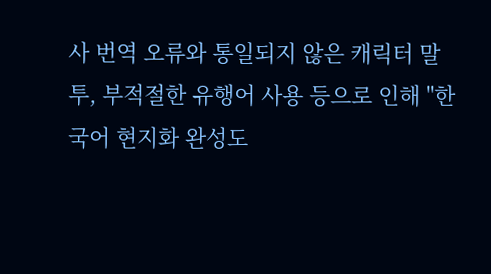사 번역 오류와 통일되지 않은 캐릭터 말투, 부적절한 유행어 사용 등으로 인해 "한국어 현지화 완성도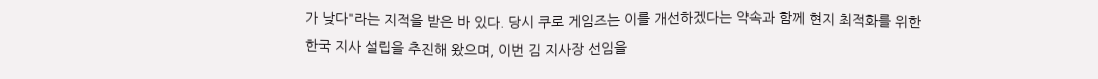가 낮다"라는 지적을 받은 바 있다. 당시 쿠로 게임즈는 이를 개선하겠다는 약속과 함께 현지 최적화를 위한 한국 지사 설립을 추진해 왔으며, 이번 김 지사장 선임을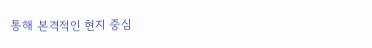통해 본격적인 현지 중심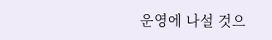운영에 나설 것으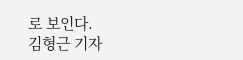로 보인다.
김형근 기자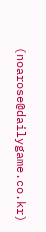(noarose@dailygame.co.kr)